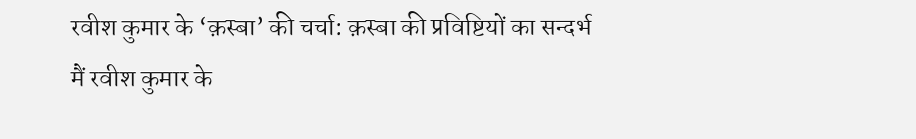रवीश कुमार के ‘क़स्बा’ की चर्चा: क़स्बा की प्रविष्टियों का सन्दर्भ
मैं रवीश कुमार के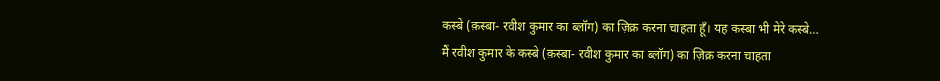कस्बे (क़स्बा- रवीश कुमार का ब्लॉग) का ज़िक्र करना चाहता हूँ। यह कस्बा भी मेरे कस्बे…
मैं रवीश कुमार के कस्बे (क़स्बा- रवीश कुमार का ब्लॉग) का ज़िक्र करना चाहता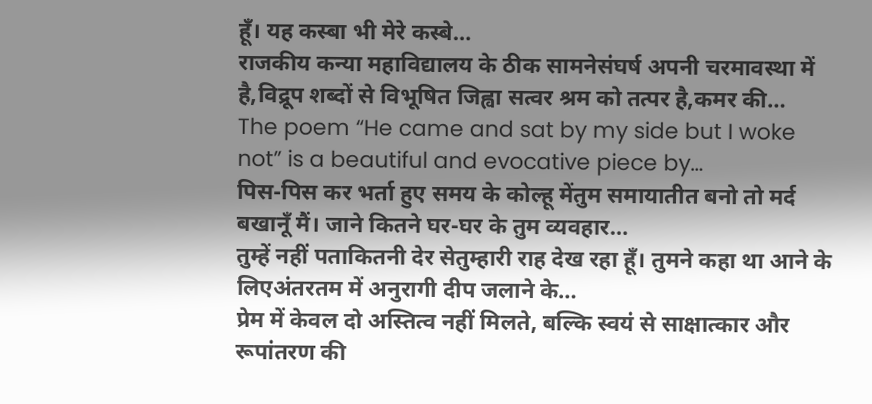हूँ। यह कस्बा भी मेरे कस्बे…
राजकीय कन्या महाविद्यालय के ठीक सामनेसंघर्ष अपनी चरमावस्था में है,विद्रूप शब्दों से विभूषित जिह्वा सत्वर श्रम को तत्पर है,कमर की…
The poem “He came and sat by my side but I woke not” is a beautiful and evocative piece by…
पिस-पिस कर भर्ता हुए समय के कोल्हू मेंतुम समायातीत बनो तो मर्द बखानूँ मैं। जाने कितने घर-घर के तुम व्यवहार…
तुम्हें नहीं पताकितनी देर सेतुम्हारी राह देख रहा हूँ। तुमने कहा था आने के लिएअंतरतम में अनुरागी दीप जलाने के…
प्रेम में केवल दो अस्तित्व नहीं मिलते, बल्कि स्वयं से साक्षात्कार और रूपांतरण की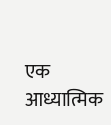एक आध्यात्मिक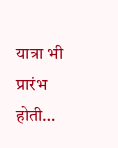यात्रा भी प्रारंभ होती…